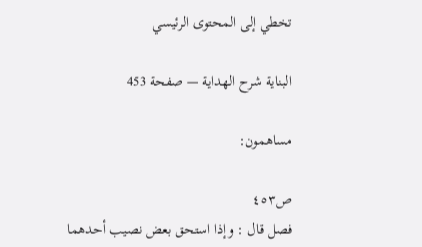تخطي إلى المحتوى الرئيسي

البناية شرح الهداية — صفحة 453

مساهمون:

ص٤٥٣
فصل قال : وإذا استحق بعض نصيب أحدهما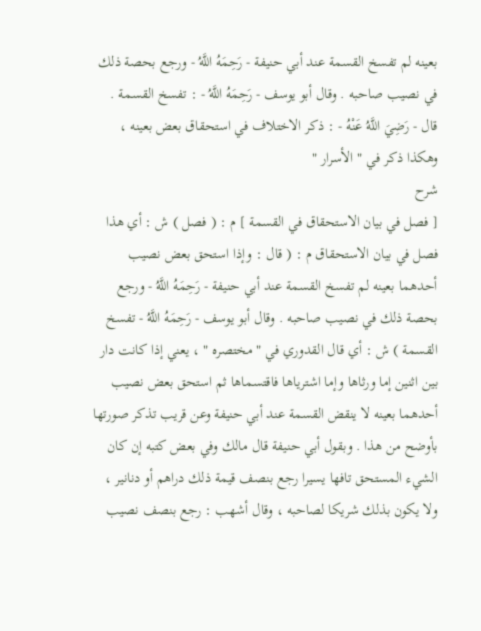بعينه لم تفسخ القسمة عند أبي حنيفة - رَحِمَهُ اللَّهُ - ورجع بحصة ذلك في نصيب صاحبه . وقال أبو يوسف - رَحِمَهُ اللَّهُ - : تفسخ القسمة . قال - رَضِيَ اللَّهُ عَنْهُ - : ذكر الاختلاف في استحقاق بعض بعينه ، وهكذا ذكر في " الأسرار "
شرح
[ فصل في بيان الاستحقاق في القسمة ] م : ( فصل ) ش : أي هذا فصل في بيان الاستحقاق م : ( قال : وإذا استحق بعض نصيب أحدهما بعينه لم تفسخ القسمة عند أبي حنيفة - رَحِمَهُ اللَّهُ - ورجع بحصة ذلك في نصيب صاحبه . وقال أبو يوسف - رَحِمَهُ اللَّهُ - تفسخ القسمة ) ش : أي قال القدوري في " مختصره " ، يعني إذا كانت دار بين اثنين إما ورثاها وإما اشترياها فاقتسماها ثم استحق بعض نصيب أحدهما بعينه لا ينقض القسمة عند أبي حنيفة وعن قريب تذكر صورتها بأوضح من هذا . وبقول أبي حنيفة قال مالك وفي بعض كتبه إن كان الشيء المستحق تافها يسيرا رجع بنصف قيمة ذلك دراهم أو دنانير ، ولا يكون بذلك شريكا لصاحبه ، وقال أشهب : رجع بنصف نصيب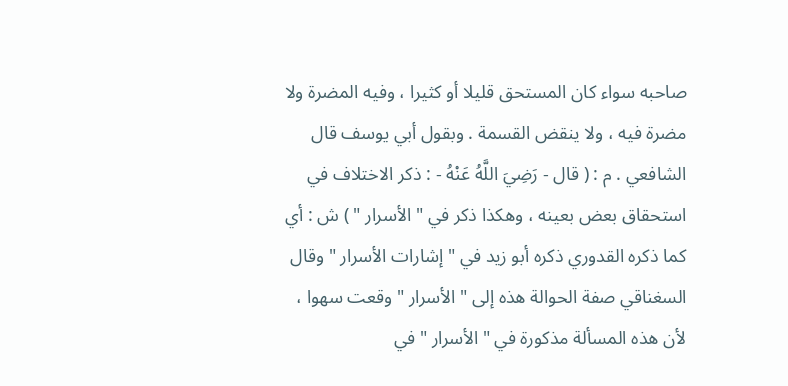صاحبه سواء كان المستحق قليلا أو كثيرا ، وفيه المضرة ولا مضرة فيه ، ولا ينقض القسمة . وبقول أبي يوسف قال الشافعي . م : ( قال - رَضِيَ اللَّهُ عَنْهُ - : ذكر الاختلاف في استحقاق بعض بعينه ، وهكذا ذكر في " الأسرار " ) ش : أي كما ذكره القدوري ذكره أبو زيد في " إشارات الأسرار " وقال السغناقي صفة الحوالة هذه إلى " الأسرار " وقعت سهوا ، لأن هذه المسألة مذكورة في " الأسرار " في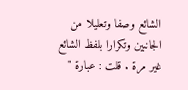الشائع وصفا وتعليلا من الجانبين وتكرارا بلفظ الشائع غير مرة . قلت : عبارة "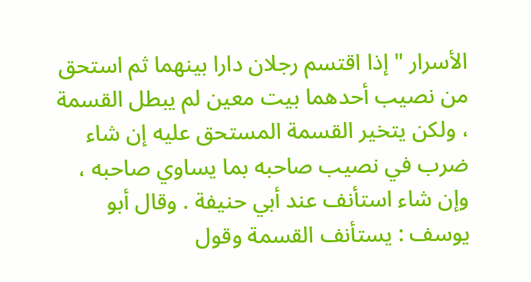الأسرار " إذا اقتسم رجلان دارا بينهما ثم استحق من نصيب أحدهما بيت معين لم يبطل القسمة ، ولكن يتخير القسمة المستحق عليه إن شاء ضرب في نصيب صاحبه بما يساوي صاحبه ، وإن شاء استأنف عند أبي حنيفة . وقال أبو يوسف : يستأنف القسمة وقول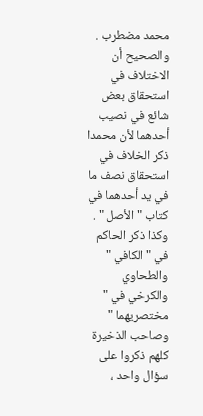محمد مضطرب . والصحيح أن الاختلاف في استحقاق بعض شائع في نصيب أحدهما لأن محمدا ذكر الخلاف في استحقاق نصف ما في يد أحدهما في كتاب " الأصل " . وكذا ذكر الحاكم في " الكافي " والطحاوي والكرخي في " مختصريهما " وصاحب الذخيرة كلهم ذكروا على سؤال واحد ،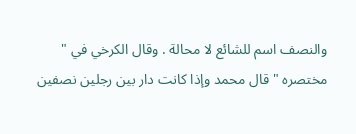والنصف اسم للشائع لا محالة . وقال الكرخي في " مختصره " قال محمد وإذا كانت دار بين رجلين نصفين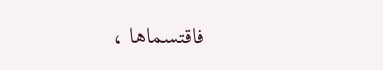فاقتسماها ،